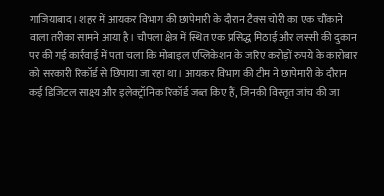गाजियाबाद। शहर में आयकर विभाग की छापेमारी के दौरान टैक्स चोरी का एक चौंकाने वाला तरीका सामने आया है। चौपला क्षेत्र में स्थित एक प्रसिद्ध मिठाई और लस्सी की दुकान पर की गई कार्रवाई में पता चला कि मोबाइल एप्लिकेशन के जरिए करोड़ों रुपये के कारोबार को सरकारी रिकॉर्ड से छिपाया जा रहा था। आयकर विभाग की टीम ने छापेमारी के दौरान कई डिजिटल साक्ष्य और इलेक्ट्रॉनिक रिकॉर्ड जब्त किए हैं, जिनकी विस्तृत जांच की जा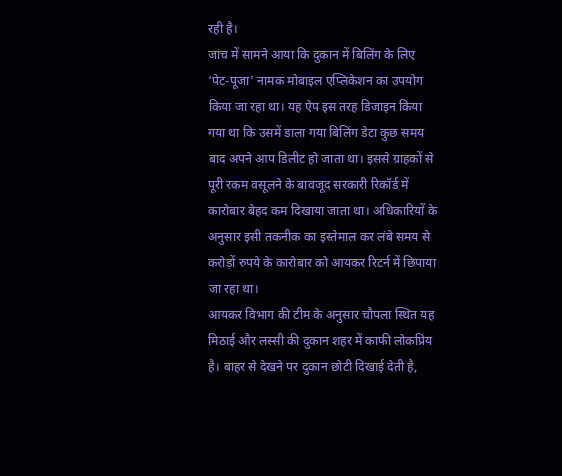रही है।
जांच में सामने आया कि दुकान में बिलिंग के लिए ‘पेट-पूजा’ नामक मोबाइल एप्लिकेशन का उपयोग किया जा रहा था। यह ऐप इस तरह डिजाइन किया गया था कि उसमें डाला गया बिलिंग डेटा कुछ समय बाद अपने आप डिलीट हो जाता था। इससे ग्राहकों से पूरी रकम वसूलने के बावजूद सरकारी रिकॉर्ड में कारोबार बेहद कम दिखाया जाता था। अधिकारियों के अनुसार इसी तकनीक का इस्तेमाल कर लंबे समय से करोड़ों रुपये के कारोबार को आयकर रिटर्न में छिपाया जा रहा था।
आयकर विभाग की टीम के अनुसार चौपला स्थित यह मिठाई और लस्सी की दुकान शहर में काफी लोकप्रिय है। बाहर से देखने पर दुकान छोटी दिखाई देती है,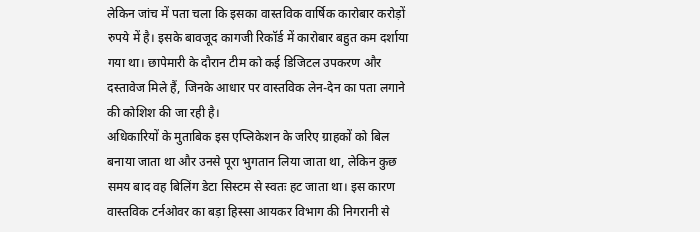लेकिन जांच में पता चला कि इसका वास्तविक वार्षिक कारोबार करोड़ों रुपये में है। इसके बावजूद कागजी रिकॉर्ड में कारोबार बहुत कम दर्शाया गया था। छापेमारी के दौरान टीम को कई डिजिटल उपकरण और दस्तावेज मिले हैं, जिनके आधार पर वास्तविक लेन-देन का पता लगाने की कोशिश की जा रही है।
अधिकारियों के मुताबिक इस एप्लिकेशन के जरिए ग्राहकों को बिल बनाया जाता था और उनसे पूरा भुगतान लिया जाता था, लेकिन कुछ समय बाद वह बिलिंग डेटा सिस्टम से स्वतः हट जाता था। इस कारण वास्तविक टर्नओवर का बड़ा हिस्सा आयकर विभाग की निगरानी से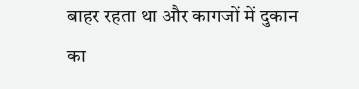बाहर रहता था और कागजों में दुकान का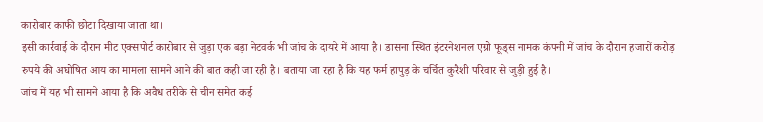कारोबार काफी छोटा दिखाया जाता था।
इसी कार्रवाई के दौरान मीट एक्सपोर्ट कारोबार से जुड़ा एक बड़ा नेटवर्क भी जांच के दायरे में आया है। डासना स्थित इंटरनेशनल एग्रो फूड्स नामक कंपनी में जांच के दौरान हजारों करोड़ रुपये की अघोषित आय का मामला सामने आने की बात कही जा रही है। बताया जा रहा है कि यह फर्म हापुड़ के चर्चित कुरैशी परिवार से जुड़ी हुई है।
जांच में यह भी सामने आया है कि अवैध तरीके से चीन समेत कई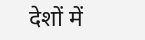देशों में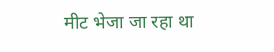मीट भेजा जा रहा था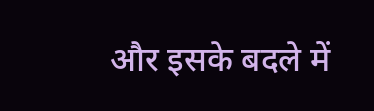और इसके बदले में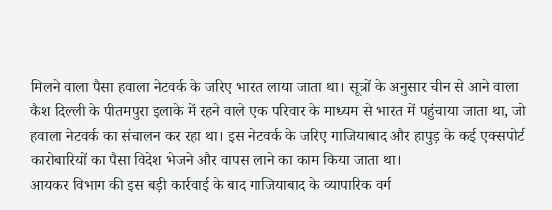मिलने वाला पैसा हवाला नेटवर्क के जरिए भारत लाया जाता था। सूत्रों के अनुसार चीन से आने वाला कैश दिल्ली के पीतमपुरा इलाके में रहने वाले एक परिवार के माध्यम से भारत में पहुंचाया जाता था, जो हवाला नेटवर्क का संचालन कर रहा था। इस नेटवर्क के जरिए गाजियाबाद और हापुड़ के कई एक्सपोर्ट कारोबारियों का पैसा विदेश भेजने और वापस लाने का काम किया जाता था।
आयकर विभाग की इस बड़ी कार्रवाई के बाद गाजियाबाद के व्यापारिक वर्ग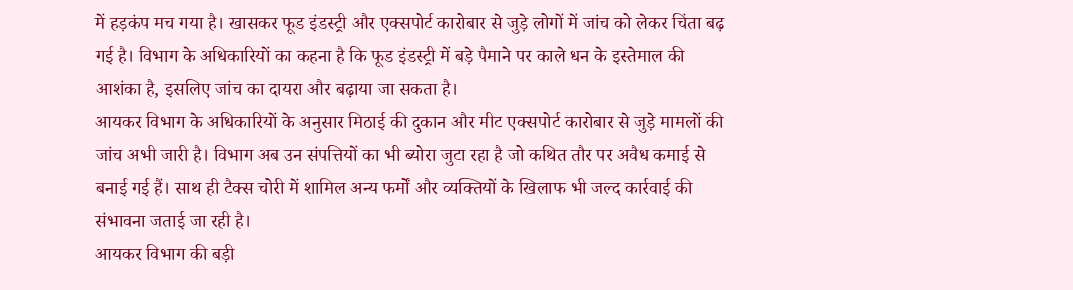में हड़कंप मच गया है। खासकर फूड इंडस्ट्री और एक्सपोर्ट कारोबार से जुड़े लोगों में जांच को लेकर चिंता बढ़ गई है। विभाग के अधिकारियों का कहना है कि फूड इंडस्ट्री में बड़े पैमाने पर काले धन के इस्तेमाल की आशंका है, इसलिए जांच का दायरा और बढ़ाया जा सकता है।
आयकर विभाग के अधिकारियों के अनुसार मिठाई की दुकान और मीट एक्सपोर्ट कारोबार से जुड़े मामलों की जांच अभी जारी है। विभाग अब उन संपत्तियों का भी ब्योरा जुटा रहा है जो कथित तौर पर अवैध कमाई से बनाई गई हैं। साथ ही टैक्स चोरी में शामिल अन्य फर्मों और व्यक्तियों के खिलाफ भी जल्द कार्रवाई की संभावना जताई जा रही है।
आयकर विभाग की बड़ी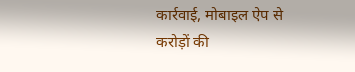कार्रवाई, मोबाइल ऐप से करोड़ों की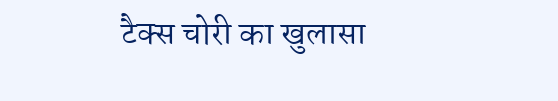टैक्स चोरी का खुलासा